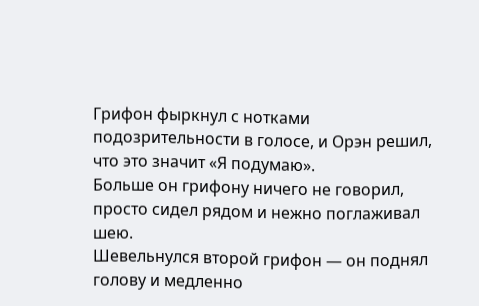Грифон фыркнул с нотками подозрительности в голосе, и Орэн решил, что это значит «Я подумаю».
Больше он грифону ничего не говорил, просто сидел рядом и нежно поглаживал шею.
Шевельнулся второй грифон — он поднял голову и медленно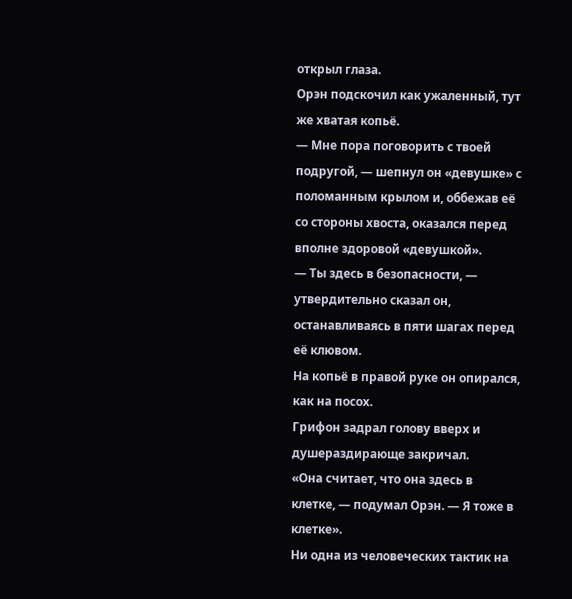открыл глаза.
Орэн подскочил как ужаленный, тут же хватая копьё.
— Мне пора поговорить с твоей подругой, — шепнул он «девушке» с поломанным крылом и, оббежав её со стороны хвоста, оказался перед вполне здоровой «девушкой».
— Ты здесь в безопасности, — утвердительно сказал он, останавливаясь в пяти шагах перед её клювом.
На копьё в правой руке он опирался, как на посох.
Грифон задрал голову вверх и душераздирающе закричал.
«Она считает, что она здесь в клетке, — подумал Орэн. — Я тоже в клетке».
Ни одна из человеческих тактик на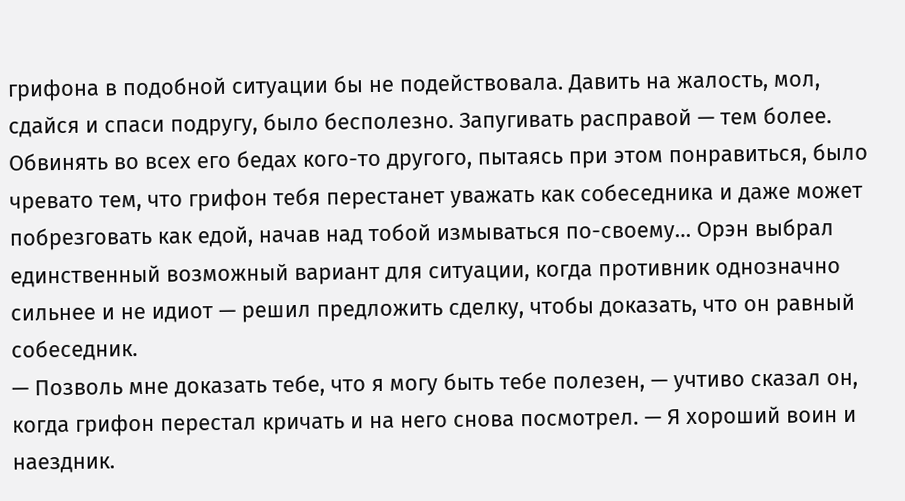грифона в подобной ситуации бы не подействовала. Давить на жалость, мол, сдайся и спаси подругу, было бесполезно. Запугивать расправой — тем более. Обвинять во всех его бедах кого-то другого, пытаясь при этом понравиться, было чревато тем, что грифон тебя перестанет уважать как собеседника и даже может побрезговать как едой, начав над тобой измываться по-своему… Орэн выбрал единственный возможный вариант для ситуации, когда противник однозначно сильнее и не идиот — решил предложить сделку, чтобы доказать, что он равный собеседник.
— Позволь мне доказать тебе, что я могу быть тебе полезен, — учтиво сказал он, когда грифон перестал кричать и на него снова посмотрел. — Я хороший воин и наездник.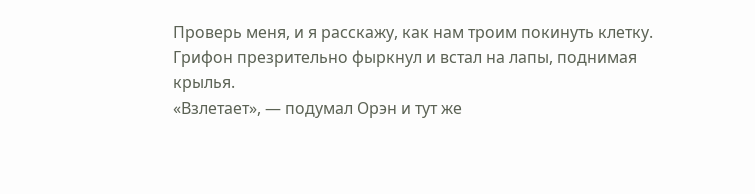Проверь меня, и я расскажу, как нам троим покинуть клетку.
Грифон презрительно фыркнул и встал на лапы, поднимая крылья.
«Взлетает», — подумал Орэн и тут же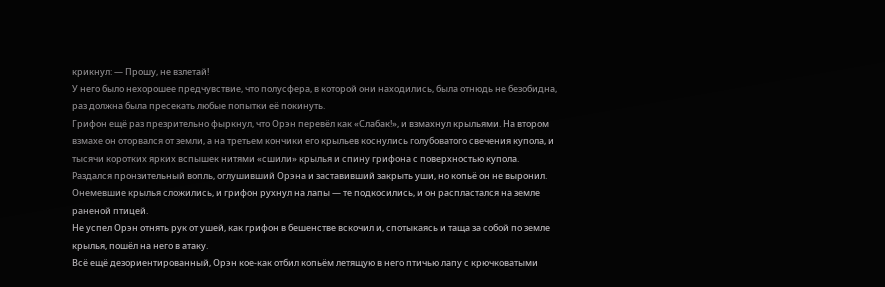крикнул: — Прошу, не взлетай!
У него было нехорошее предчувствие, что полусфера, в которой они находились, была отнюдь не безобидна, раз должна была пресекать любые попытки её покинуть.
Грифон ещё раз презрительно фыркнул, что Орэн перевёл как «Слабак!», и взмахнул крыльями. На втором взмахе он оторвался от земли, а на третьем кончики его крыльев коснулись голубоватого свечения купола, и тысячи коротких ярких вспышек нитями «сшили» крылья и спину грифона с поверхностью купола.
Раздался пронзительный вопль, оглушивший Орэна и заставивший закрыть уши, но копьё он не выронил.
Онемевшие крылья сложились, и грифон рухнул на лапы — те подкосились, и он распластался на земле раненой птицей.
Не успел Орэн отнять рук от ушей, как грифон в бешенстве вскочил и, спотыкаясь и таща за собой по земле крылья, пошёл на него в атаку.
Всё ещё дезориентированный, Орэн кое-как отбил копьём летящую в него птичью лапу с крючковатыми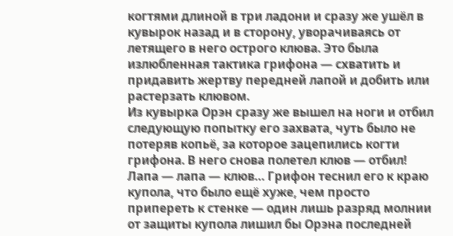когтями длиной в три ладони и сразу же ушёл в кувырок назад и в сторону, уворачиваясь от летящего в него острого клюва. Это была излюбленная тактика грифона — схватить и придавить жертву передней лапой и добить или растерзать клювом.
Из кувырка Орэн сразу же вышел на ноги и отбил следующую попытку его захвата, чуть было не потеряв копьё, за которое зацепились когти грифона. В него снова полетел клюв — отбил! Лапа — лапа — клюв… Грифон теснил его к краю купола, что было ещё хуже, чем просто припереть к стенке — один лишь разряд молнии от защиты купола лишил бы Орэна последней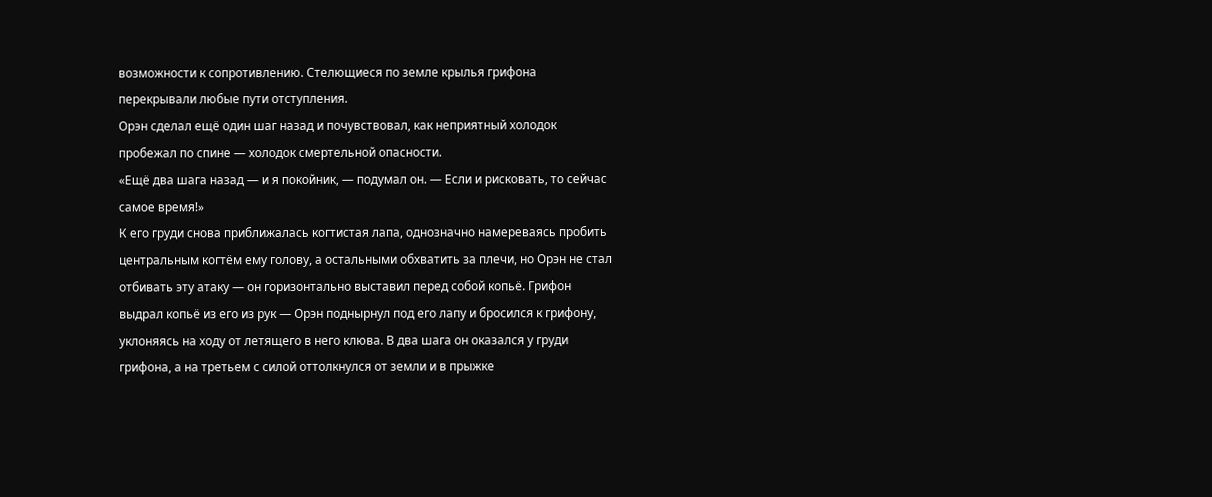возможности к сопротивлению. Стелющиеся по земле крылья грифона перекрывали любые пути отступления.
Орэн сделал ещё один шаг назад и почувствовал, как неприятный холодок пробежал по спине — холодок смертельной опасности.
«Ещё два шага назад — и я покойник, — подумал он. — Если и рисковать, то сейчас самое время!»
К его груди снова приближалась когтистая лапа, однозначно намереваясь пробить центральным когтём ему голову, а остальными обхватить за плечи, но Орэн не стал отбивать эту атаку — он горизонтально выставил перед собой копьё. Грифон выдрал копьё из его из рук — Орэн поднырнул под его лапу и бросился к грифону, уклоняясь на ходу от летящего в него клюва. В два шага он оказался у груди грифона, а на третьем с силой оттолкнулся от земли и в прыжке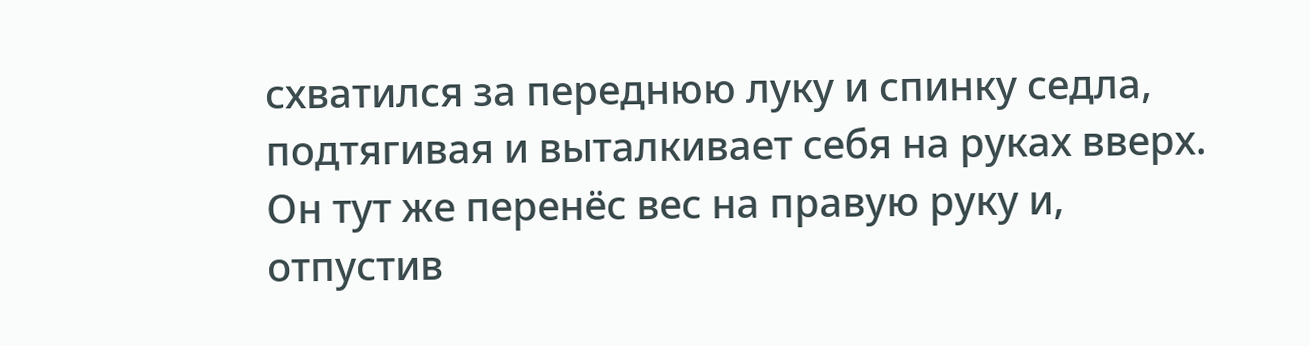схватился за переднюю луку и спинку седла, подтягивая и выталкивает себя на руках вверх. Он тут же перенёс вес на правую руку и, отпустив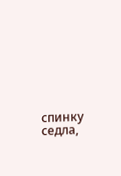спинку седла,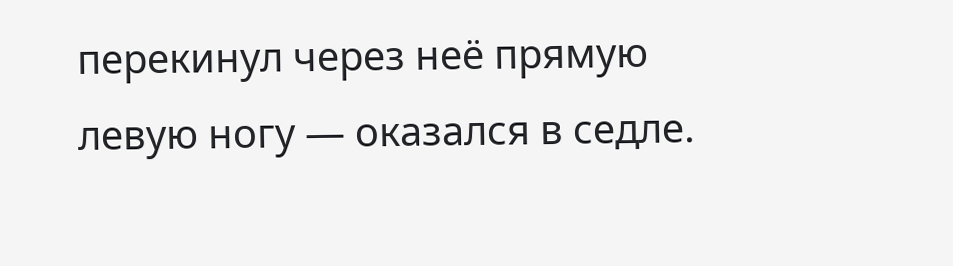перекинул через неё прямую левую ногу — оказался в седле.